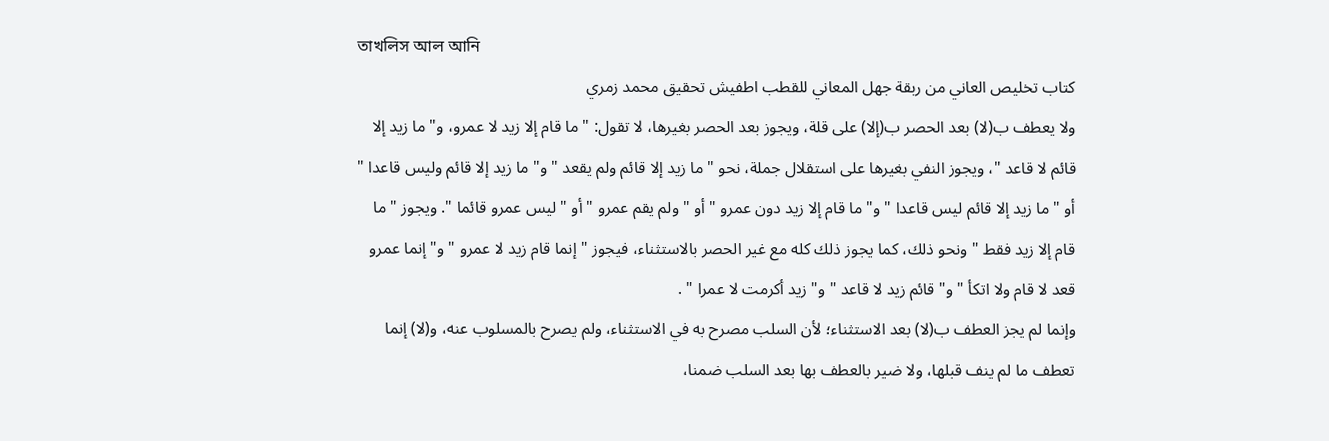তাখলিস আল আনি
كتاب تخليص العاني من ربقة جهل المعاني للقطب اطفيش تحقيق محمد زمري
ولا يعطف ب(لا) بعد الحصر ب(إلا) على قلة، ويجوز بعد الحصر بغيرها، لا تقول: " ما قام إلا زيد لا عمرو، و" ما زيد إلا قائم لا قاعد "، ويجوز النفي بغيرها على استقلال جملة، نحو " ما زيد إلا قائم ولم يقعد " و" ما زيد إلا قائم وليس قاعدا " أو " ما زيد إلا قائم ليس قاعدا " و" ما قام إلا زيد دون عمرو " أو " ولم يقم عمرو " أو " ليس عمرو قائما ". ويجوز " ما قام إلا زيد فقط " ونحو ذلك، كما يجوز ذلك كله مع غير الحصر بالاستثناء، فيجوز " إنما قام زيد لا عمرو " و" إنما عمرو قعد لا قام ولا اتكأ " و" قائم زيد لا قاعد " و" زيد أكرمت لا عمرا " .
وإنما لم يجز العطف ب(لا) بعد الاستثناء؛ لأن السلب مصرح به في الاستثناء، ولم يصرح بالمسلوب عنه، و(لا) إنما تعطف ما لم ينف قبلها، ولا ضير بالعطف بها بعد السلب ضمنا،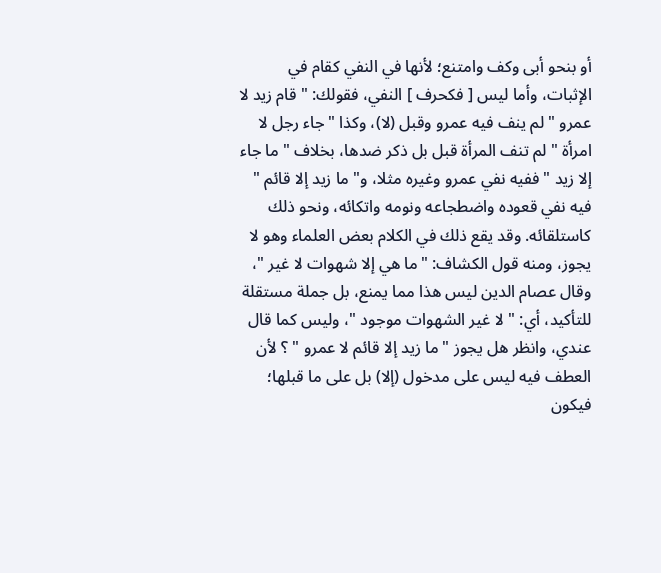أو بنحو أبى وكف وامتنع؛ لأنها في النفي كقام في الإثبات، وأما ليس [ فكحرف ] النفي، فقولك: " قام زيد لا عمرو " لم ينف فيه عمرو وقبل (لا)، وكذا " جاء رجل لا امرأة " لم تنف المرأة قبل بل ذكر ضدها، بخلاف " ما جاء إلا زيد " ففيه نفي عمرو وغيره مثلا، و" ما زيد إلا قائم " فيه نفي قعوده واضطجاعه ونومه واتكائه، ونحو ذلك كاستلقائه. وقد يقع ذلك في الكلام بعض العلماء وهو لا يجوز، ومنه قول الكشاف: "ما هي إلا شهوات لا غير "، وقال عصام الدين ليس هذا مما يمنع، بل جملة مستقلة للتأكيد، أي: " لا غير الشهوات موجود "، وليس كما قال عندي، وانظر هل يجوز " ما زيد إلا قائم لا عمرو " ؟ لأن العطف فيه ليس على مدخول (إلا) بل على ما قبلها؛ فيكون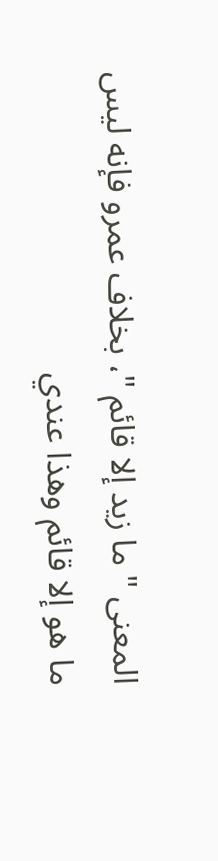المعنى " ما زيد إلا قائم "، بخلاف عمرو فإنه ليس ما هو إلا قائم وهذا عندي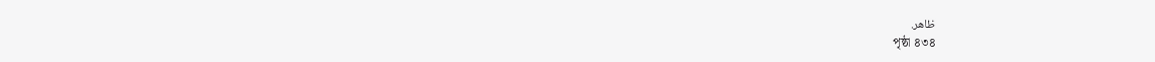ظاهر.
পৃষ্ঠা ৪৩৪